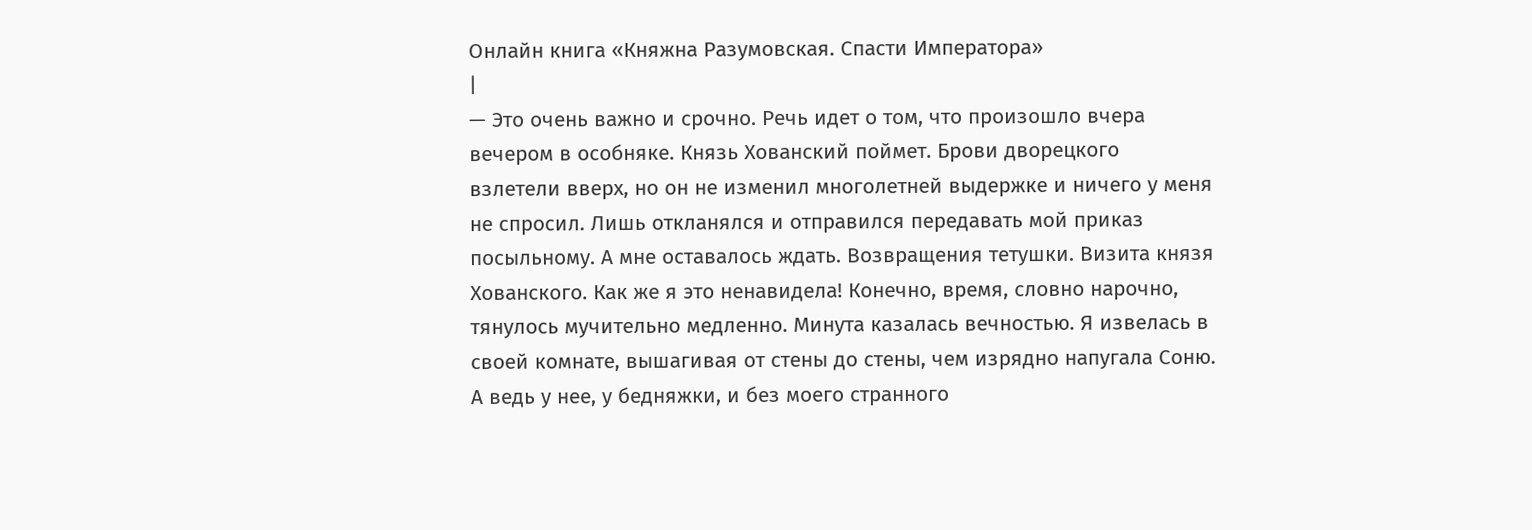Онлайн книга «Княжна Разумовская. Спасти Императора»
|
— Это очень важно и срочно. Речь идет о том, что произошло вчера вечером в особняке. Князь Хованский поймет. Брови дворецкого взлетели вверх, но он не изменил многолетней выдержке и ничего у меня не спросил. Лишь откланялся и отправился передавать мой приказ посыльному. А мне оставалось ждать. Возвращения тетушки. Визита князя Хованского. Как же я это ненавидела! Конечно, время, словно нарочно, тянулось мучительно медленно. Минута казалась вечностью. Я извелась в своей комнате, вышагивая от стены до стены, чем изрядно напугала Соню. А ведь у нее, у бедняжки, и без моего странного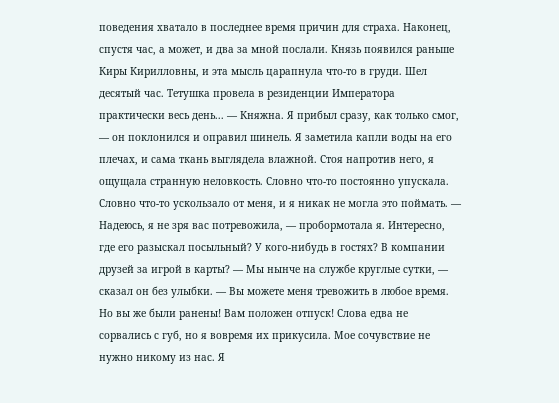поведения хватало в последнее время причин для страха. Наконец, спустя час, а может, и два за мной послали. Князь появился раньше Киры Кирилловны, и эта мысль царапнула что-то в груди. Шел десятый час. Тетушка провела в резиденции Императора практически весь день... — Княжна. Я прибыл сразу, как только смог, — он поклонился и оправил шинель. Я заметила капли воды на его плечах, и сама ткань выглядела влажной. Стоя напротив него, я ощущала странную неловкость. Словно что-то постоянно упускала. Словно что-то ускользало от меня, и я никак не могла это поймать. — Надеюсь, я не зря вас потревожила, — пробормотала я. Интересно, где его разыскал посыльный? У кого-нибудь в гостях? В компании друзей за игрой в карты? — Мы нынче на службе круглые сутки, — сказал он без улыбки. — Вы можете меня тревожить в любое время. Но вы же были ранены! Вам положен отпуск! Слова едва не сорвались с губ, но я вовремя их прикусила. Мое сочувствие не нужно никому из нас. Я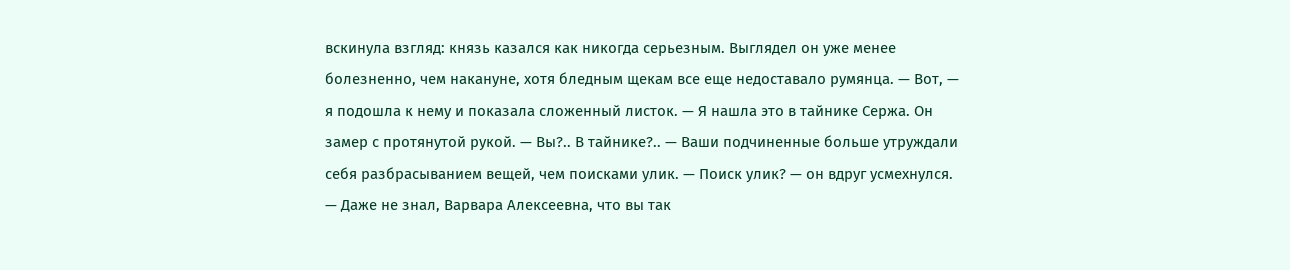вскинула взгляд: князь казался как никогда серьезным. Выглядел он уже менее болезненно, чем накануне, хотя бледным щекам все еще недоставало румянца. — Вот, — я подошла к нему и показала сложенный листок. — Я нашла это в тайнике Сержа. Он замер с протянутой рукой. — Вы?.. В тайнике?.. — Ваши подчиненные больше утруждали себя разбрасыванием вещей, чем поисками улик. — Поиск улик? — он вдруг усмехнулся. — Даже не знал, Варвара Алексеевна, что вы так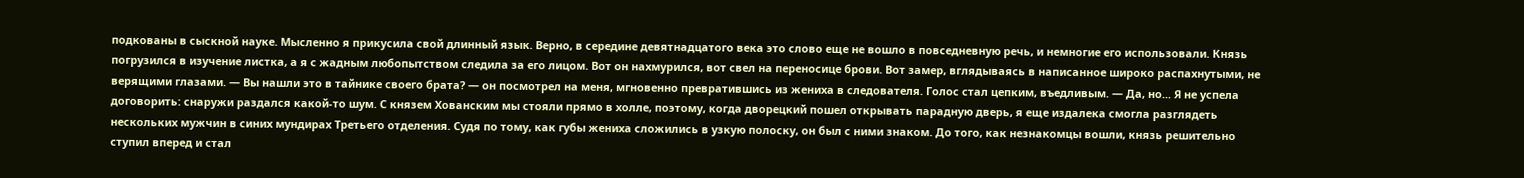подкованы в сыскной науке. Мысленно я прикусила свой длинный язык. Верно, в середине девятнадцатого века это слово еще не вошло в повседневную речь, и немногие его использовали. Князь погрузился в изучение листка, а я с жадным любопытством следила за его лицом. Вот он нахмурился, вот свел на переносице брови. Вот замер, вглядываясь в написанное широко распахнутыми, не верящими глазами. — Вы нашли это в тайнике своего брата? — он посмотрел на меня, мгновенно превратившись из жениха в следователя. Голос стал цепким, въедливым. — Да, но... Я не успела договорить: снаружи раздался какой-то шум. С князем Хованским мы стояли прямо в холле, поэтому, когда дворецкий пошел открывать парадную дверь, я еще издалека смогла разглядеть нескольких мужчин в синих мундирах Третьего отделения. Судя по тому, как губы жениха сложились в узкую полоску, он был с ними знаком. До того, как незнакомцы вошли, князь решительно ступил вперед и стал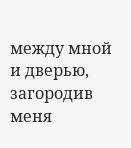между мной и дверью, загородив меня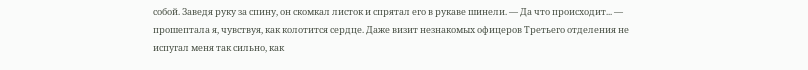собой. Заведя руку за спину, он скомкал листок и спрятал его в рукаве шинели. — Да что происходит... — прошептала я, чувствуя, как колотится сердце. Даже визит незнакомых офицеров Третьего отделения не испугал меня так сильно, как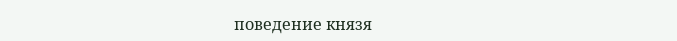поведение князя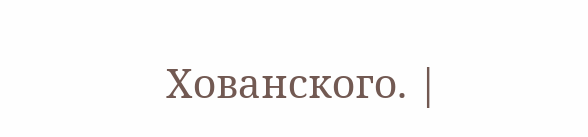Хованского. |